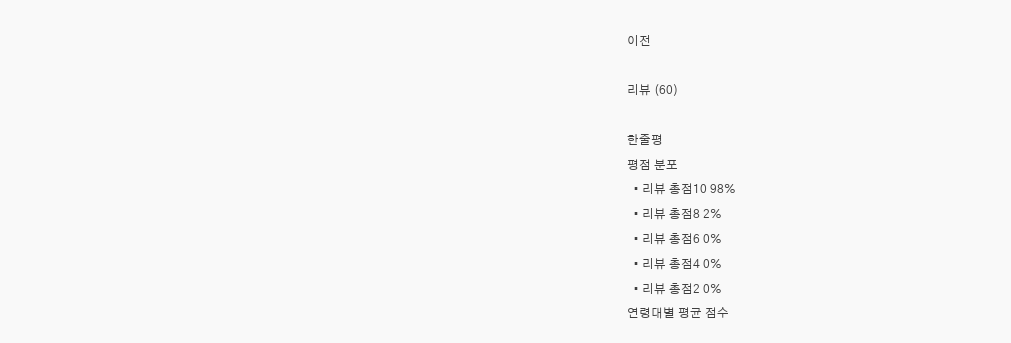이전

리뷰 (60)

한줄평
평점 분포
  • 리뷰 총점10 98%
  • 리뷰 총점8 2%
  • 리뷰 총점6 0%
  • 리뷰 총점4 0%
  • 리뷰 총점2 0%
연령대별 평균 점수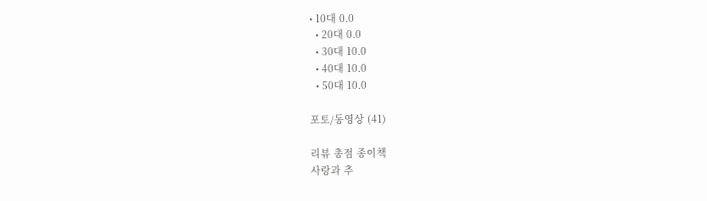• 10대 0.0
  • 20대 0.0
  • 30대 10.0
  • 40대 10.0
  • 50대 10.0

포토/동영상 (41)

리뷰 총점 종이책
사랑과 추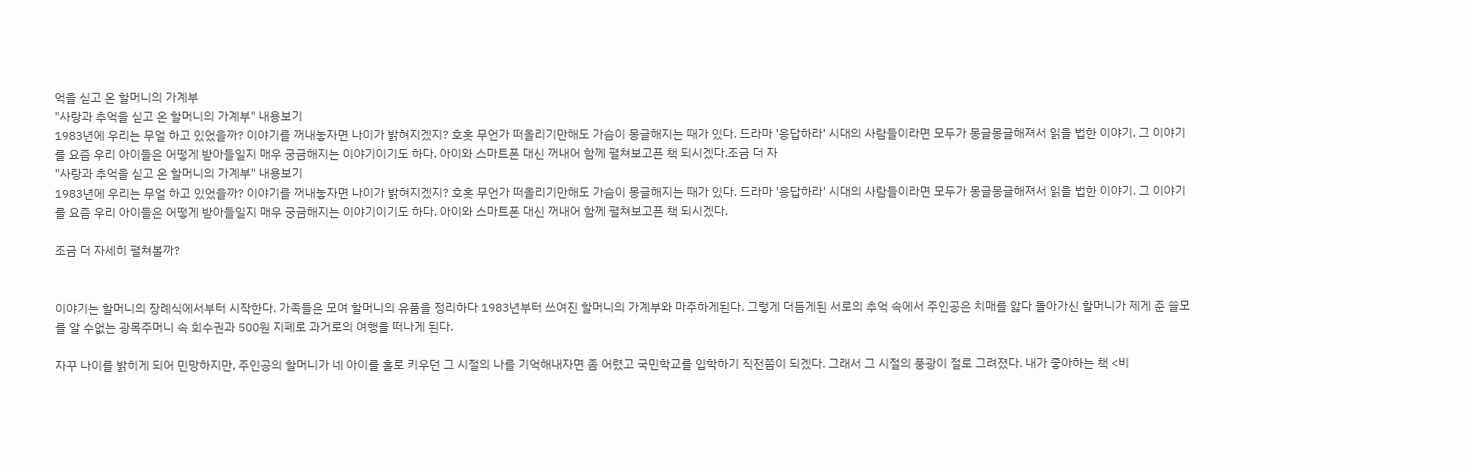억을 싣고 온 할머니의 가계부
"사랑과 추억을 싣고 온 할머니의 가계부" 내용보기
1983년에 우리는 무얼 하고 있었을까? 이야기를 꺼내놓자면 나이가 밝혀지겠지? 호홋 무언가 떠올리기만해도 가슴이 몽글해지는 때가 있다. 드라마 '응답하라' 시대의 사람들이라면 모두가 몽글몽글해져서 읽을 법한 이야기. 그 이야기를 요즘 우리 아이들은 어떻게 받아들일지 매우 궁금해지는 이야기이기도 하다. 아이와 스마트폰 대신 꺼내어 함께 펼쳐보고픈 책 되시겠다.조금 더 자
"사랑과 추억을 싣고 온 할머니의 가계부" 내용보기
1983년에 우리는 무얼 하고 있었을까? 이야기를 꺼내놓자면 나이가 밝혀지겠지? 호홋 무언가 떠올리기만해도 가슴이 몽글해지는 때가 있다. 드라마 '응답하라' 시대의 사람들이라면 모두가 몽글몽글해져서 읽을 법한 이야기. 그 이야기를 요즘 우리 아이들은 어떻게 받아들일지 매우 궁금해지는 이야기이기도 하다. 아이와 스마트폰 대신 꺼내어 함께 펼쳐보고픈 책 되시겠다.

조금 더 자세히 펼쳐볼까?


이야기는 할머니의 장례식에서부터 시작한다. 가족들은 모여 할머니의 유품을 정리하다 1983년부터 쓰여진 할머니의 가계부와 마주하게된다. 그렇게 더듬게된 서로의 추억 속에서 주인공은 치매를 앓다 돌아가신 할머니가 제게 준 쓸모를 알 수없는 광목주머니 속 회수권과 500원 지폐로 과거로의 여행을 떠나게 된다.

자꾸 나이를 밝히게 되어 민망하지만, 주인공의 할머니가 네 아이를 홀로 키우던 그 시절의 나를 기억해내자면 좀 어렸고 국민학교를 입학하기 직전쯤이 되겠다. 그래서 그 시절의 풍광이 절로 그려졌다. 내가 좋아하는 책 <비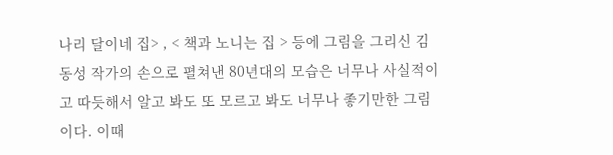나리 달이네 집> , < 책과 노니는 집 > 등에 그림을 그리신 김동성 작가의 손으로 펼쳐낸 80년대의 모습은 너무나 사실적이고 따듯해서 알고 봐도 또 모르고 봐도 너무나 좋기만한 그림이다. 이때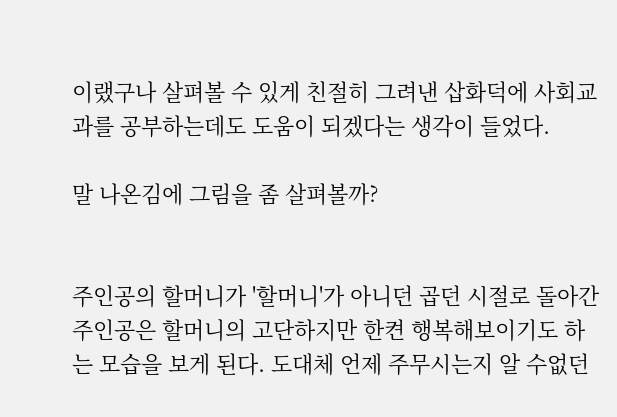이랬구나 살펴볼 수 있게 친절히 그려낸 삽화덕에 사회교과를 공부하는데도 도움이 되겠다는 생각이 들었다.

말 나온김에 그림을 좀 살펴볼까?


주인공의 할머니가 '할머니'가 아니던 곱던 시절로 돌아간 주인공은 할머니의 고단하지만 한켠 행복해보이기도 하는 모습을 보게 된다. 도대체 언제 주무시는지 알 수없던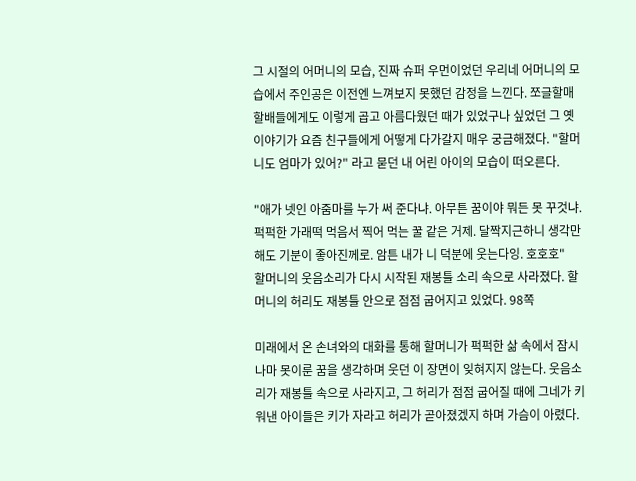그 시절의 어머니의 모습, 진짜 슈퍼 우먼이었던 우리네 어머니의 모습에서 주인공은 이전엔 느껴보지 못했던 감정을 느낀다. 쪼글할매할배들에게도 이렇게 곱고 아름다웠던 때가 있었구나 싶었던 그 옛 이야기가 요즘 친구들에게 어떻게 다가갈지 매우 궁금해졌다. "할머니도 엄마가 있어?" 라고 묻던 내 어린 아이의 모습이 떠오른다.

"애가 넷인 아줌마를 누가 써 준다냐. 아무튼 꿈이야 뭐든 못 꾸것냐. 퍽퍽한 가래떡 먹음서 찍어 먹는 꿀 같은 거제. 달짝지근하니 생각만 해도 기분이 좋아진께로. 암튼 내가 니 덕분에 웃는다잉. 호호호"
할머니의 웃음소리가 다시 시작된 재봉틀 소리 속으로 사라졌다. 할머니의 허리도 재봉틀 안으로 점점 굽어지고 있었다. 98쪽

미래에서 온 손녀와의 대화를 통해 할머니가 퍽퍽한 삶 속에서 잠시나마 못이룬 꿈을 생각하며 웃던 이 장면이 잊혀지지 않는다. 웃음소리가 재봉틀 속으로 사라지고, 그 허리가 점점 굽어질 때에 그네가 키워낸 아이들은 키가 자라고 허리가 곧아졌겠지 하며 가슴이 아렸다.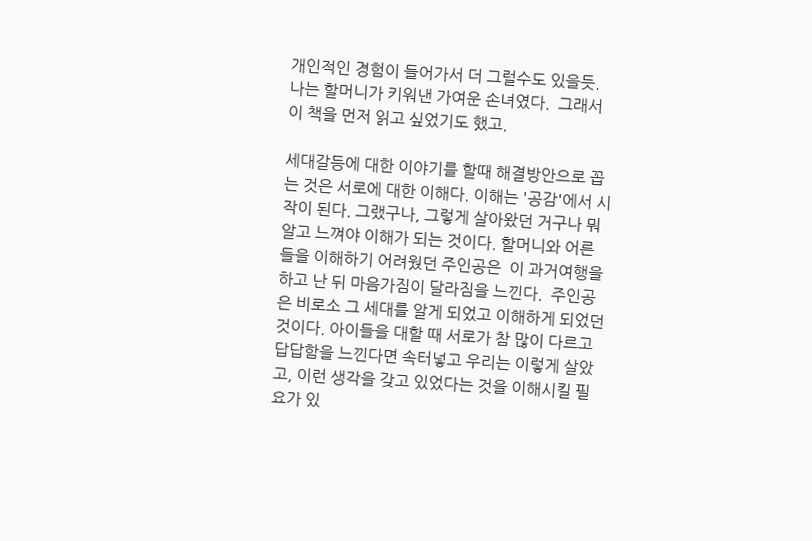개인적인 경험이 들어가서 더 그럴수도 있을듯. 나는 할머니가 키워낸 가여운 손녀였다.  그래서 이 책을 먼저 읽고 싶었기도 했고.

세대갈등에 대한 이야기를 할때 해결방안으로 꼽는 것은 서로에 대한 이해다. 이해는 '공감'에서 시작이 된다. 그랬구나, 그렇게 살아왔던 거구나 뭐 알고 느껴야 이해가 되는 것이다. 할머니와 어른들을 이해하기 어려웠던 주인공은  이 과거여행을 하고 난 뒤 마음가짐이 달라짐을 느낀다.  주인공은 비로소 그 세대를 알게 되었고 이해하게 되었던 것이다. 아이들을 대할 때 서로가 참 많이 다르고 답답함을 느낀다면 속터넣고 우리는 이렇게 살았고, 이런 생각을 갖고 있었다는 것을 이해시킬 필요가 있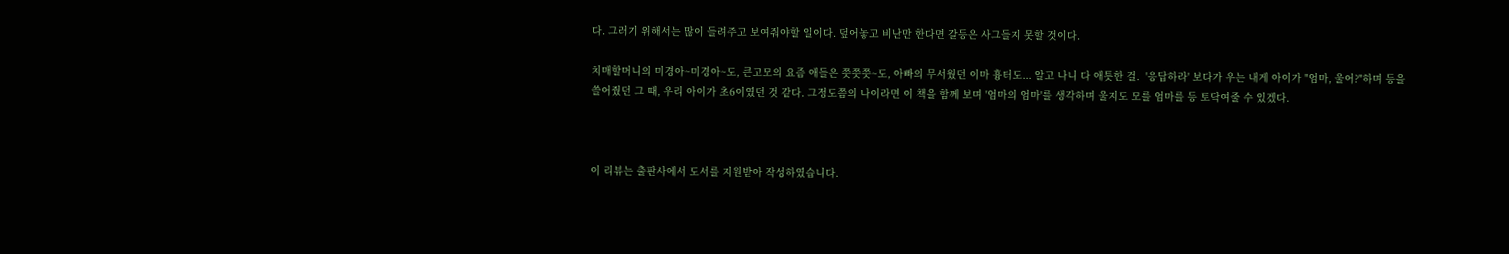다. 그러기 위해서는 많이 들려주고 보여줘야할 일이다. 덮어놓고 비난만 한다면 갈등은 사그들지 못할 것이다.

치매할머니의 미경아~미경아~도, 큰고모의 요즘 애들은 쯧쯧쯧~도, 아빠의 무서웠던 이마 흉터도... 알고 나니 다 애틋한 걸.  '응답하라' 보다가 우는 내게 아이가 "엄마, 울어?"하며 등을 쓸어줬던 그 때, 우리 아이가 초6이였던 것 같다. 그정도쯤의 나이라면 이 책을 함께 보며 '엄마의 엄마'를 생각하며 울지도 모를 엄마를 등 토닥여줄 수 있겠다.



이 리뷰는 출판사에서 도서를 지원받아 작성하였습니다.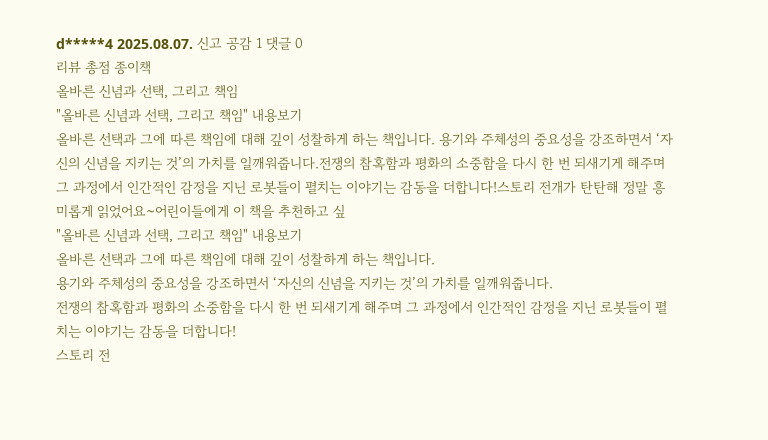d*****4 2025.08.07. 신고 공감 1 댓글 0
리뷰 총점 종이책
올바른 신념과 선택, 그리고 책임
"올바른 신념과 선택, 그리고 책임" 내용보기
올바른 선택과 그에 따른 책임에 대해 깊이 성찰하게 하는 책입니다. 용기와 주체성의 중요성을 강조하면서 ‘자신의 신념을 지키는 것’의 가치를 일깨워줍니다.전쟁의 참혹함과 평화의 소중함을 다시 한 번 되새기게 해주며 그 과정에서 인간적인 감정을 지닌 로봇들이 펼치는 이야기는 감동을 더합니다!스토리 전개가 탄탄해 정말 흥미롭게 읽었어요~어린이들에게 이 책을 추천하고 싶
"올바른 신념과 선택, 그리고 책임" 내용보기
올바른 선택과 그에 따른 책임에 대해 깊이 성찰하게 하는 책입니다.
용기와 주체성의 중요성을 강조하면서 ‘자신의 신념을 지키는 것’의 가치를 일깨워줍니다.
전쟁의 참혹함과 평화의 소중함을 다시 한 번 되새기게 해주며 그 과정에서 인간적인 감정을 지닌 로봇들이 펼치는 이야기는 감동을 더합니다!
스토리 전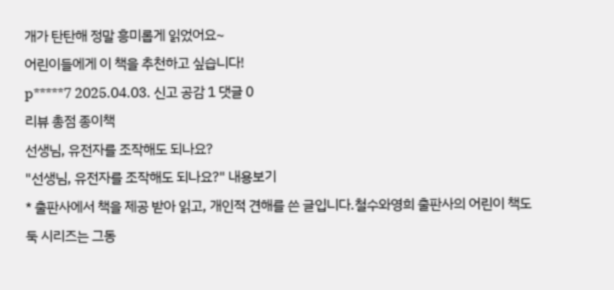개가 탄탄해 정말 흥미롭게 읽었어요~
어린이들에게 이 책을 추천하고 싶습니다!
p*****7 2025.04.03. 신고 공감 1 댓글 0
리뷰 총점 종이책
선생님, 유전자를 조작해도 되나요?
"선생님, 유전자를 조작해도 되나요?" 내용보기
* 출판사에서 책을 제공 받아 읽고, 개인적 견해를 쓴 글입니다.철수와영희 출판사의 어린이 책도둑 시리즈는 그동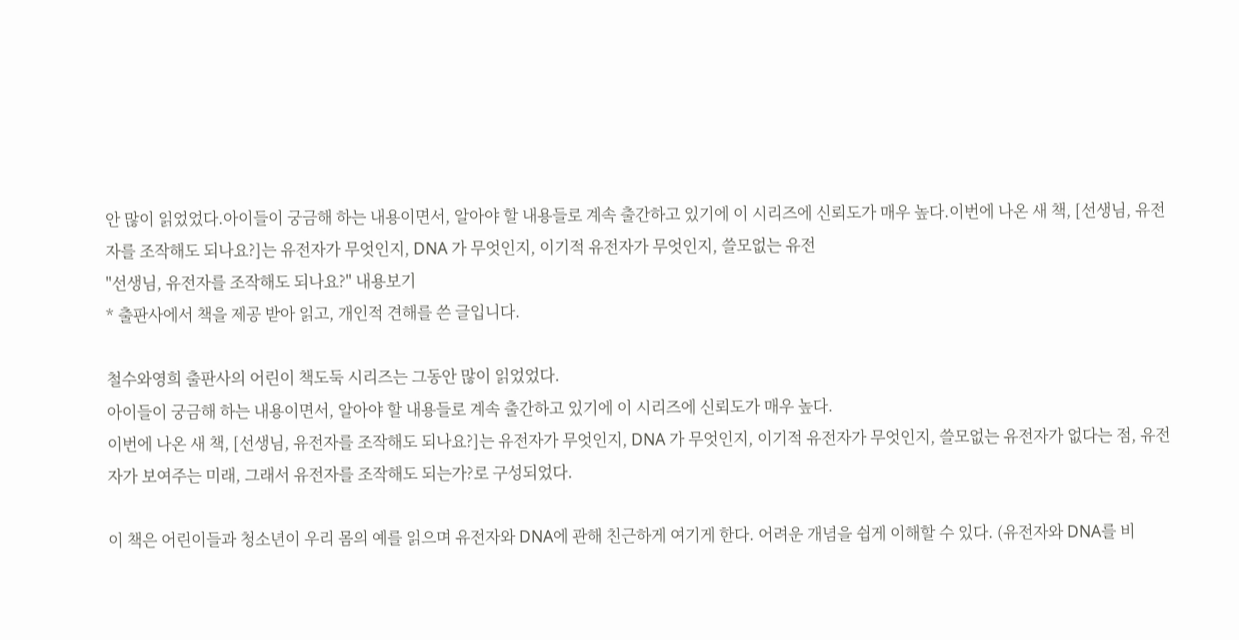안 많이 읽었었다.아이들이 궁금해 하는 내용이면서, 알아야 할 내용들로 계속 출간하고 있기에 이 시리즈에 신뢰도가 매우 높다.이번에 나온 새 책, [선생님, 유전자를 조작해도 되나요?]는 유전자가 무엇인지, DNA 가 무엇인지, 이기적 유전자가 무엇인지, 쓸모없는 유전
"선생님, 유전자를 조작해도 되나요?" 내용보기
* 출판사에서 책을 제공 받아 읽고, 개인적 견해를 쓴 글입니다.

철수와영희 출판사의 어린이 책도둑 시리즈는 그동안 많이 읽었었다.
아이들이 궁금해 하는 내용이면서, 알아야 할 내용들로 계속 출간하고 있기에 이 시리즈에 신뢰도가 매우 높다.
이번에 나온 새 책, [선생님, 유전자를 조작해도 되나요?]는 유전자가 무엇인지, DNA 가 무엇인지, 이기적 유전자가 무엇인지, 쓸모없는 유전자가 없다는 점, 유전자가 보여주는 미래, 그래서 유전자를 조작해도 되는가?로 구성되었다.

이 책은 어린이들과 청소년이 우리 몸의 예를 읽으며 유전자와 DNA에 관해 친근하게 여기게 한다. 어려운 개념을 쉽게 이해할 수 있다. (유전자와 DNA를 비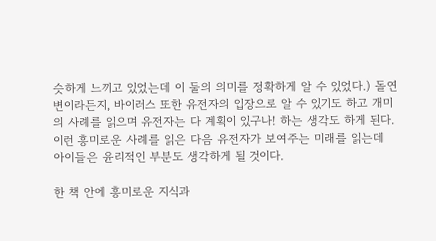슷하게 느끼고 있었는데 이 둘의 의미를 정확하게 알 수 있었다.) 돌연변이라든지, 바이러스 또한 유전자의 입장으로 알 수 있기도 하고 개미의 사례를 읽으며 유전자는 다 계획이 있구나! 하는 생각도 하게 된다.
이런 흥미로운 사례를 읽은 다음 유전자가 보여주는 미래를 읽는데 아이들은 윤리적인 부분도 생각하게 될 것이다.

한 책 안에 흥미로운 지식과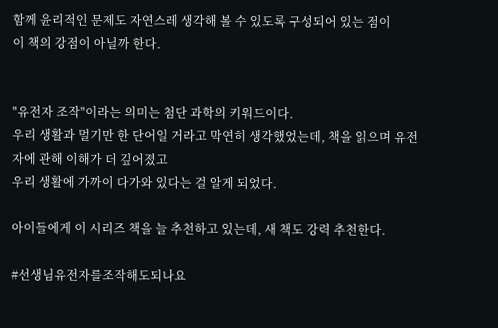함께 윤리적인 문제도 자연스레 생각해 볼 수 있도록 구성되어 있는 점이
이 책의 강점이 아닐까 한다.


"유전자 조작"이라는 의미는 첨단 과학의 키워드이다.
우리 생활과 멀기만 한 단어일 거라고 막연히 생각했었는데, 책을 읽으며 유전자에 관해 이해가 더 깊어졌고
우리 생활에 가까이 다가와 있다는 걸 알게 되었다.

아이들에게 이 시리즈 책을 늘 추천하고 있는데, 새 책도 강력 추천한다.

#선생님유전자를조작해도되나요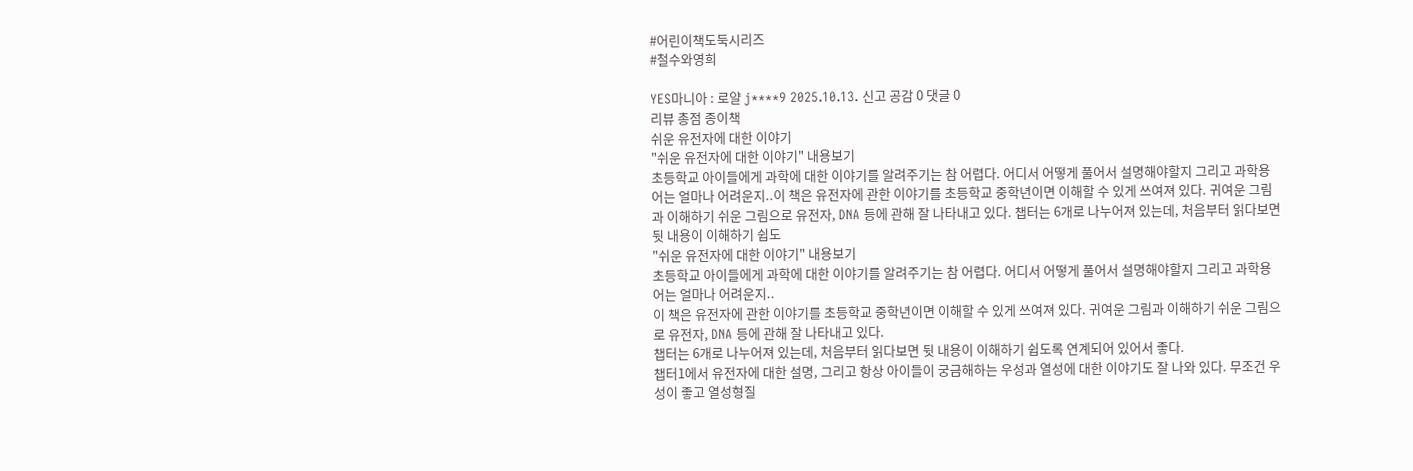#어린이책도둑시리즈
#철수와영희

YES마니아 : 로얄 j****9 2025.10.13. 신고 공감 0 댓글 0
리뷰 총점 종이책
쉬운 유전자에 대한 이야기
"쉬운 유전자에 대한 이야기" 내용보기
초등학교 아이들에게 과학에 대한 이야기를 알려주기는 참 어렵다. 어디서 어떻게 풀어서 설명해야할지 그리고 과학용어는 얼마나 어려운지..이 책은 유전자에 관한 이야기를 초등학교 중학년이면 이해할 수 있게 쓰여져 있다. 귀여운 그림과 이해하기 쉬운 그림으로 유전자, DNA 등에 관해 잘 나타내고 있다. 챕터는 6개로 나누어져 있는데, 처음부터 읽다보면 뒷 내용이 이해하기 쉽도
"쉬운 유전자에 대한 이야기" 내용보기
초등학교 아이들에게 과학에 대한 이야기를 알려주기는 참 어렵다. 어디서 어떻게 풀어서 설명해야할지 그리고 과학용어는 얼마나 어려운지..
이 책은 유전자에 관한 이야기를 초등학교 중학년이면 이해할 수 있게 쓰여져 있다. 귀여운 그림과 이해하기 쉬운 그림으로 유전자, DNA 등에 관해 잘 나타내고 있다.
챕터는 6개로 나누어져 있는데, 처음부터 읽다보면 뒷 내용이 이해하기 쉽도록 연계되어 있어서 좋다.
챕터1에서 유전자에 대한 설명, 그리고 항상 아이들이 궁금해하는 우성과 열성에 대한 이야기도 잘 나와 있다. 무조건 우성이 좋고 열성형질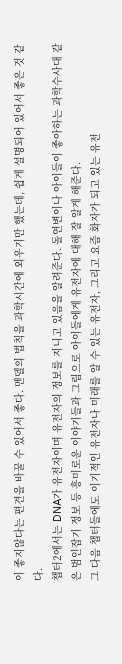이 좋지않다는 편견을 바꿀 수 있어서 좋다. 멘델의 법칙을 과학시간에 외우기만 했는데, 쉽게 설명되어 있어서 좋은 것 같다.
챕터2에서는 DNA가 유전자이며 유전자의 정보를 지니고 있음을 알려준다. 돌연변이나 아이들이 좋아하는 과학수사대 같은 범인잡기 정보 등 흥미로운 이야기들과 그림으로 아이들에게 유전자에 대해 잘 알게 해준다.
그 다음 챕터들에도 이기적인 유전자나 미래를 알 수 있는 유전자, 그리고 요즘 화자가 되고 있는 유전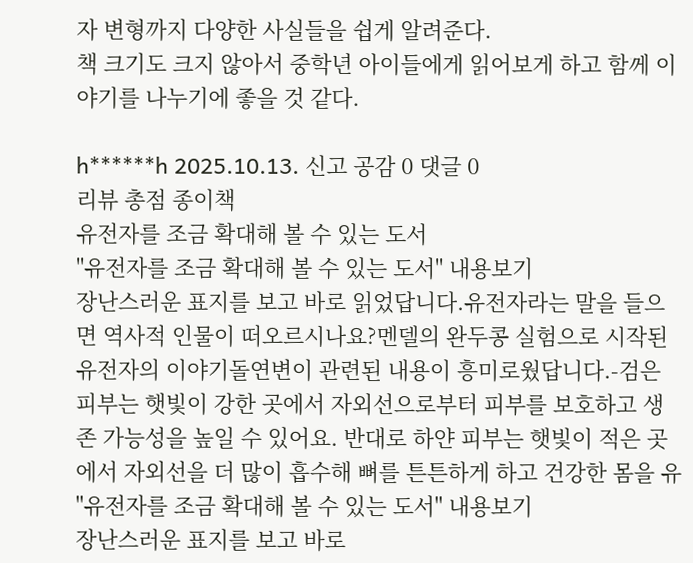자 변형까지 다양한 사실들을 쉽게 알려준다.
책 크기도 크지 않아서 중학년 아이들에게 읽어보게 하고 함께 이야기를 나누기에 좋을 것 같다.

h******h 2025.10.13. 신고 공감 0 댓글 0
리뷰 총점 종이책
유전자를 조금 확대해 볼 수 있는 도서
"유전자를 조금 확대해 볼 수 있는 도서" 내용보기
장난스러운 표지를 보고 바로 읽었답니다.유전자라는 말을 들으면 역사적 인물이 떠오르시나요?멘델의 완두콩 실험으로 시작된 유전자의 이야기돌연변이 관련된 내용이 흥미로웠답니다.-검은 피부는 햇빛이 강한 곳에서 자외선으로부터 피부를 보호하고 생존 가능성을 높일 수 있어요. 반대로 하얀 피부는 햇빛이 적은 곳에서 자외선을 더 많이 흡수해 뼈를 튼튼하게 하고 건강한 몸을 유
"유전자를 조금 확대해 볼 수 있는 도서" 내용보기
장난스러운 표지를 보고 바로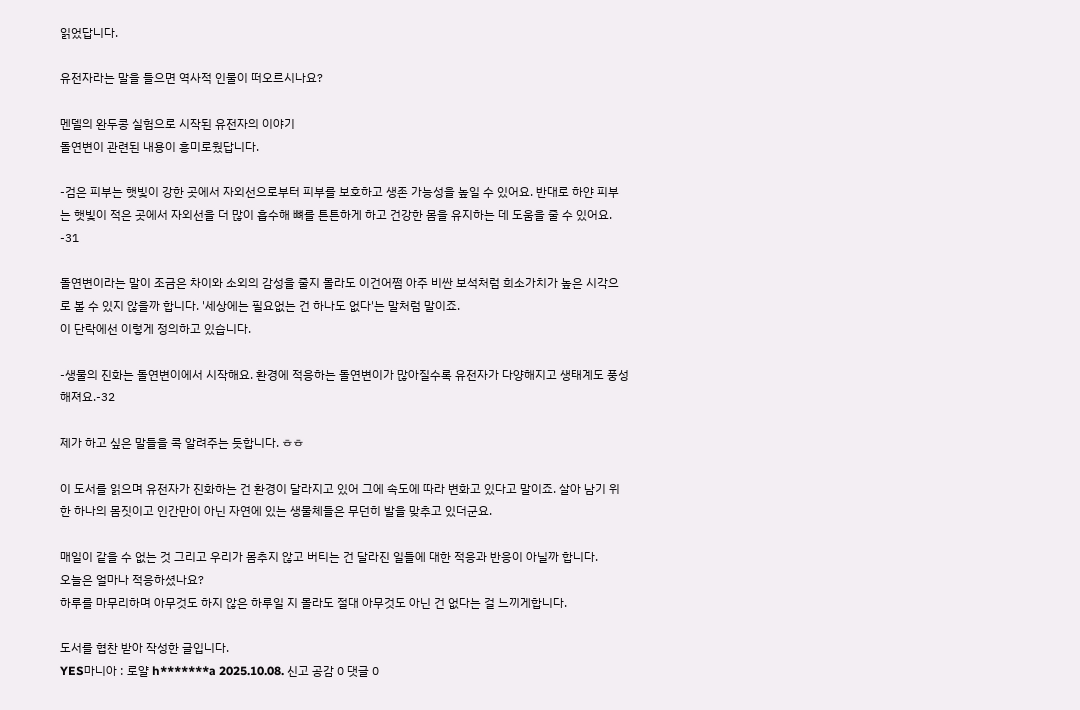읽었답니다.

유전자라는 말을 들으면 역사적 인물이 떠오르시나요?

멘델의 완두콩 실험으로 시작된 유전자의 이야기
돌연변이 관련된 내용이 흥미로웠답니다.

-검은 피부는 햇빛이 강한 곳에서 자외선으로부터 피부를 보호하고 생존 가능성을 높일 수 있어요. 반대로 하얀 피부는 햇빛이 적은 곳에서 자외선을 더 많이 흡수해 뼈를 튼튼하게 하고 건강한 몸을 유지하는 데 도움을 줄 수 있어요. -31

돌연변이라는 말이 조금은 차이와 소외의 감성을 줄지 몰라도 이건어쩜 아주 비싼 보석처럼 희소가치가 높은 시각으로 볼 수 있지 않을까 합니다. '세상에는 필요없는 건 하나도 없다'는 말처럼 말이죠.
이 단락에선 이렇게 정의하고 있습니다.

-생물의 진화는 돌연변이에서 시작해요. 환경에 적응하는 돌연변이가 많아질수록 유전자가 다양해지고 생태계도 풍성해져요.-32

제가 하고 싶은 말들을 콕 알려주는 듯합니다. ㅎㅎ

이 도서를 읽으며 유전자가 진화하는 건 환경이 달라지고 있어 그에 속도에 따라 변화고 있다고 말이죠. 살아 남기 위한 하나의 몸짓이고 인간만이 아닌 자연에 있는 생물체들은 무던히 발을 맞추고 있더군요.

매일이 같을 수 없는 것 그리고 우리가 몸추지 않고 버티는 건 달라진 일들에 대한 적응과 반응이 아닐까 합니다.
오늘은 얼마나 적응하셨나요?
하루를 마무리하며 아무것도 하지 않은 하루일 지 몰라도 절대 아무것도 아닌 건 없다는 걸 느끼게합니다.

도서를 협찬 받아 작성한 글입니다.
YES마니아 : 로얄 h*******a 2025.10.08. 신고 공감 0 댓글 0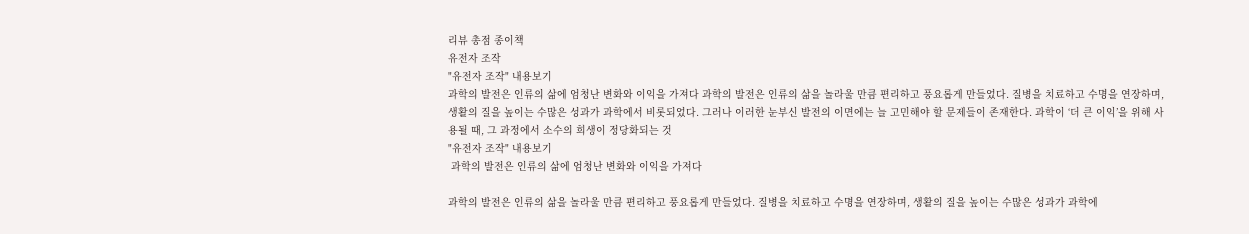리뷰 총점 종이책
유전자 조작
"유전자 조작" 내용보기
과학의 발전은 인류의 삶에 엄청난 변화와 이익을 가져다 과학의 발전은 인류의 삶을 놀라울 만큼 편리하고 풍요롭게 만들었다. 질병을 치료하고 수명을 연장하며, 생활의 질을 높이는 수많은 성과가 과학에서 비롯되었다. 그러나 이러한 눈부신 발전의 이면에는 늘 고민해야 할 문제들이 존재한다. 과학이 ‘더 큰 이익’을 위해 사용될 때, 그 과정에서 소수의 희생이 정당화되는 것
"유전자 조작" 내용보기
 과학의 발전은 인류의 삶에 엄청난 변화와 이익을 가져다

과학의 발전은 인류의 삶을 놀라울 만큼 편리하고 풍요롭게 만들었다. 질병을 치료하고 수명을 연장하며, 생활의 질을 높이는 수많은 성과가 과학에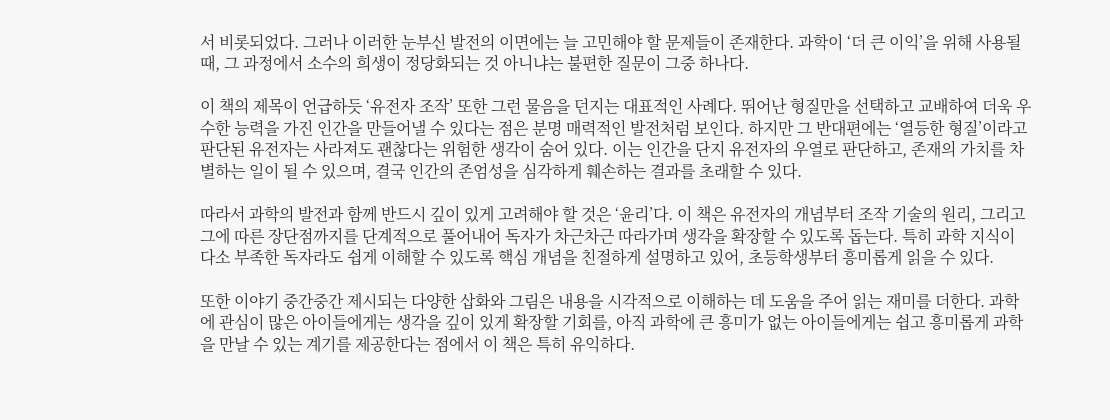서 비롯되었다. 그러나 이러한 눈부신 발전의 이면에는 늘 고민해야 할 문제들이 존재한다. 과학이 ‘더 큰 이익’을 위해 사용될 때, 그 과정에서 소수의 희생이 정당화되는 것 아니냐는 불편한 질문이 그중 하나다.

이 책의 제목이 언급하듯 ‘유전자 조작’ 또한 그런 물음을 던지는 대표적인 사례다. 뛰어난 형질만을 선택하고 교배하여 더욱 우수한 능력을 가진 인간을 만들어낼 수 있다는 점은 분명 매력적인 발전처럼 보인다. 하지만 그 반대편에는 ‘열등한 형질’이라고 판단된 유전자는 사라져도 괜찮다는 위험한 생각이 숨어 있다. 이는 인간을 단지 유전자의 우열로 판단하고, 존재의 가치를 차별하는 일이 될 수 있으며, 결국 인간의 존엄성을 심각하게 훼손하는 결과를 초래할 수 있다.

따라서 과학의 발전과 함께 반드시 깊이 있게 고려해야 할 것은 ‘윤리’다. 이 책은 유전자의 개념부터 조작 기술의 원리, 그리고 그에 따른 장단점까지를 단계적으로 풀어내어 독자가 차근차근 따라가며 생각을 확장할 수 있도록 돕는다. 특히 과학 지식이 다소 부족한 독자라도 쉽게 이해할 수 있도록 핵심 개념을 친절하게 설명하고 있어, 초등학생부터 흥미롭게 읽을 수 있다.

또한 이야기 중간중간 제시되는 다양한 삽화와 그림은 내용을 시각적으로 이해하는 데 도움을 주어 읽는 재미를 더한다. 과학에 관심이 많은 아이들에게는 생각을 깊이 있게 확장할 기회를, 아직 과학에 큰 흥미가 없는 아이들에게는 쉽고 흥미롭게 과학을 만날 수 있는 계기를 제공한다는 점에서 이 책은 특히 유익하다.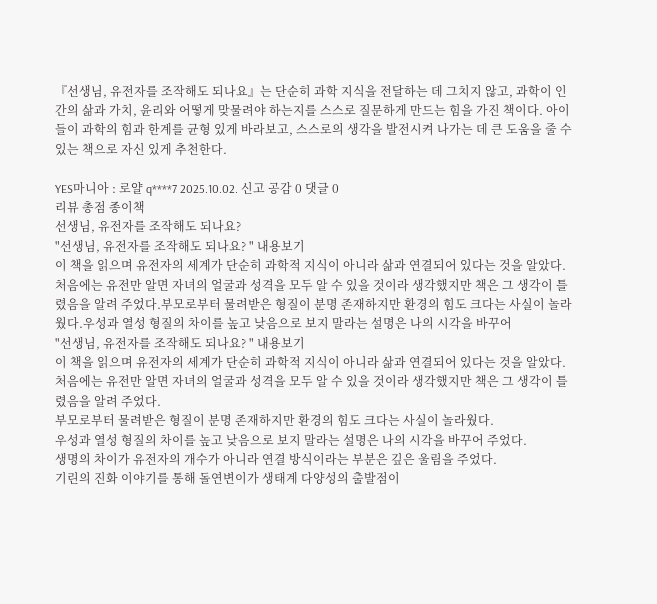『선생님, 유전자를 조작해도 되나요』는 단순히 과학 지식을 전달하는 데 그치지 않고, 과학이 인간의 삶과 가치, 윤리와 어떻게 맞물려야 하는지를 스스로 질문하게 만드는 힘을 가진 책이다. 아이들이 과학의 힘과 한계를 균형 있게 바라보고, 스스로의 생각을 발전시켜 나가는 데 큰 도움을 줄 수 있는 책으로 자신 있게 추천한다.

YES마니아 : 로얄 q****7 2025.10.02. 신고 공감 0 댓글 0
리뷰 총점 종이책
선생님, 유전자를 조작해도 되나요?
"선생님, 유전자를 조작해도 되나요? " 내용보기
이 책을 읽으며 유전자의 세계가 단순히 과학적 지식이 아니라 삶과 연결되어 있다는 것을 알았다.처음에는 유전만 알면 자녀의 얼굴과 성격을 모두 알 수 있을 것이라 생각했지만 책은 그 생각이 틀렸음을 알려 주었다.부모로부터 물려받은 형질이 분명 존재하지만 환경의 힘도 크다는 사실이 놀라웠다.우성과 열성 형질의 차이를 높고 낮음으로 보지 말라는 설명은 나의 시각을 바꾸어
"선생님, 유전자를 조작해도 되나요? " 내용보기
이 책을 읽으며 유전자의 세계가 단순히 과학적 지식이 아니라 삶과 연결되어 있다는 것을 알았다.
처음에는 유전만 알면 자녀의 얼굴과 성격을 모두 알 수 있을 것이라 생각했지만 책은 그 생각이 틀렸음을 알려 주었다.
부모로부터 물려받은 형질이 분명 존재하지만 환경의 힘도 크다는 사실이 놀라웠다.
우성과 열성 형질의 차이를 높고 낮음으로 보지 말라는 설명은 나의 시각을 바꾸어 주었다.
생명의 차이가 유전자의 개수가 아니라 연결 방식이라는 부분은 깊은 울림을 주었다.
기린의 진화 이야기를 통해 돌연변이가 생태계 다양성의 출발점이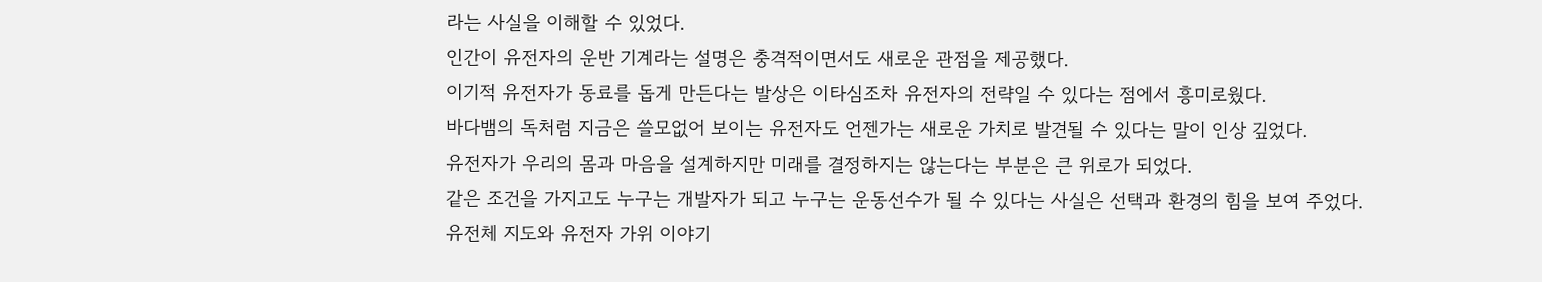라는 사실을 이해할 수 있었다.
인간이 유전자의 운반 기계라는 설명은 충격적이면서도 새로운 관점을 제공했다.
이기적 유전자가 동료를 돕게 만든다는 발상은 이타심조차 유전자의 전략일 수 있다는 점에서 흥미로웠다.
바다뱀의 독처럼 지금은 쓸모없어 보이는 유전자도 언젠가는 새로운 가치로 발견될 수 있다는 말이 인상 깊었다.
유전자가 우리의 몸과 마음을 설계하지만 미래를 결정하지는 않는다는 부분은 큰 위로가 되었다.
같은 조건을 가지고도 누구는 개발자가 되고 누구는 운동선수가 될 수 있다는 사실은 선택과 환경의 힘을 보여 주었다.
유전체 지도와 유전자 가위 이야기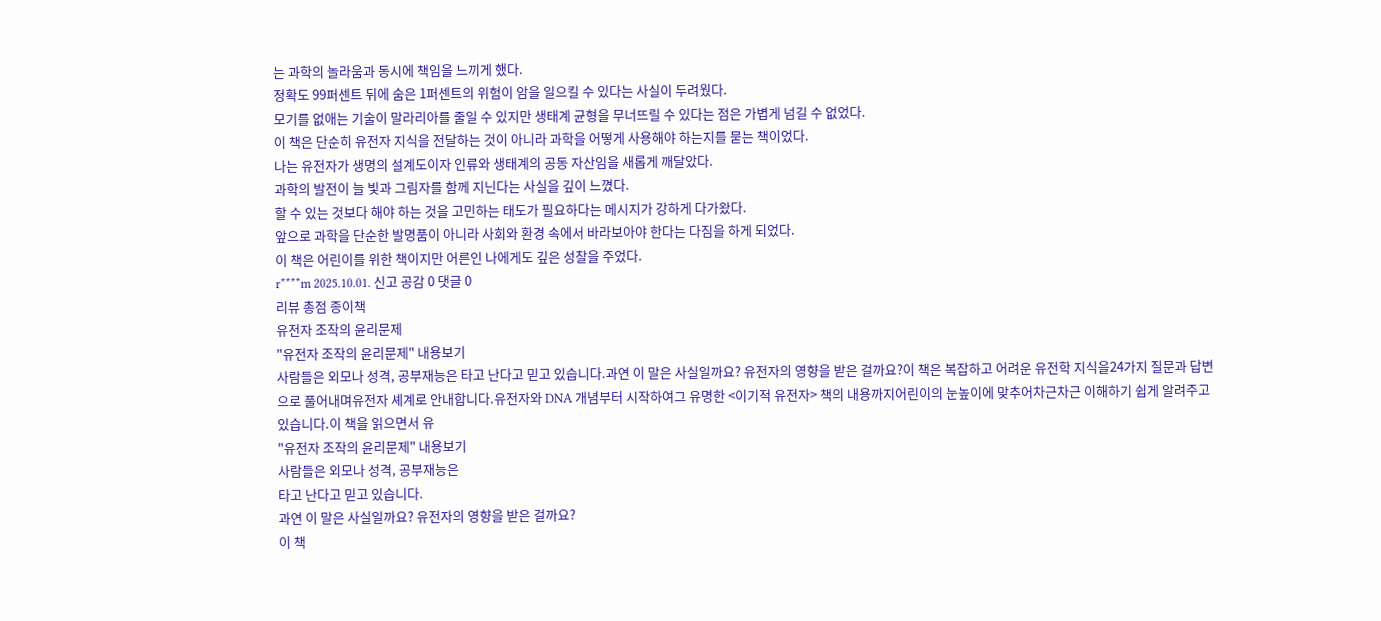는 과학의 놀라움과 동시에 책임을 느끼게 했다.
정확도 99퍼센트 뒤에 숨은 1퍼센트의 위험이 암을 일으킬 수 있다는 사실이 두려웠다.
모기를 없애는 기술이 말라리아를 줄일 수 있지만 생태계 균형을 무너뜨릴 수 있다는 점은 가볍게 넘길 수 없었다.
이 책은 단순히 유전자 지식을 전달하는 것이 아니라 과학을 어떻게 사용해야 하는지를 묻는 책이었다.
나는 유전자가 생명의 설계도이자 인류와 생태계의 공동 자산임을 새롭게 깨달았다.
과학의 발전이 늘 빛과 그림자를 함께 지닌다는 사실을 깊이 느꼈다.
할 수 있는 것보다 해야 하는 것을 고민하는 태도가 필요하다는 메시지가 강하게 다가왔다.
앞으로 과학을 단순한 발명품이 아니라 사회와 환경 속에서 바라보아야 한다는 다짐을 하게 되었다.
이 책은 어린이를 위한 책이지만 어른인 나에게도 깊은 성찰을 주었다.
r****m 2025.10.01. 신고 공감 0 댓글 0
리뷰 총점 종이책
유전자 조작의 윤리문제
"유전자 조작의 윤리문제" 내용보기
사람들은 외모나 성격, 공부재능은 타고 난다고 믿고 있습니다.과연 이 말은 사실일까요? 유전자의 영향을 받은 걸까요?이 책은 복잡하고 어려운 유전학 지식을24가지 질문과 답변으로 풀어내며유전자 셰계로 안내합니다.유전자와 DNA 개념부터 시작하여그 유명한 <이기적 유전자> 책의 내용까지어린이의 눈높이에 맞추어차근차근 이해하기 쉽게 알려주고 있습니다.이 책을 읽으면서 유
"유전자 조작의 윤리문제" 내용보기
사람들은 외모나 성격, 공부재능은
타고 난다고 믿고 있습니다.
과연 이 말은 사실일까요? 유전자의 영향을 받은 걸까요?
이 책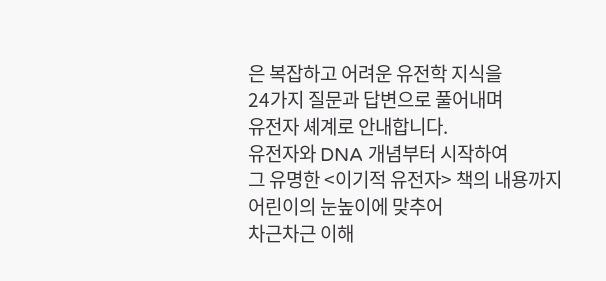은 복잡하고 어려운 유전학 지식을
24가지 질문과 답변으로 풀어내며
유전자 셰계로 안내합니다.
유전자와 DNA 개념부터 시작하여
그 유명한 <이기적 유전자> 책의 내용까지
어린이의 눈높이에 맞추어
차근차근 이해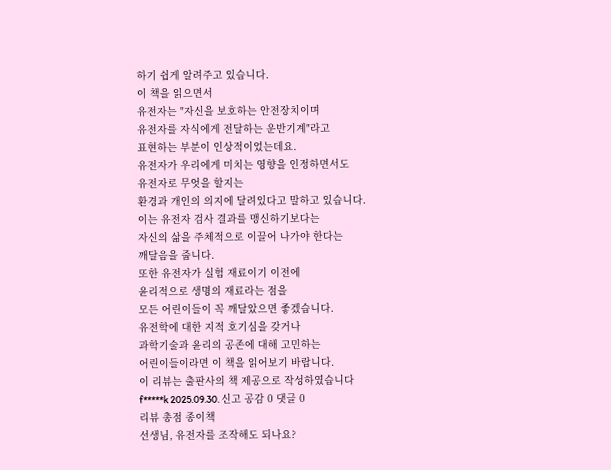하기 쉽게 알려주고 있습니다.
이 책을 읽으면서
유전자는 "자신을 보호하는 안전장치이며
유전자를 자식에게 전달하는 운반기계"라고
표현하는 부분이 인상적이었는데요.
유전자가 우리에게 미치는 영향을 인정하면서도
유전자로 무엇을 할지는
환경과 개인의 의지에 달려있다고 말하고 있습니다.
이는 유전자 검사 결과를 맹신하기보다는
자신의 삶을 주체적으로 이끌어 나가야 한다는
깨달음을 줍니다.
또한 유전자가 실험 재료이기 이전에
윤리적으로 생명의 재료라는 점을
모든 어린이들이 꼭 깨달았으면 좋겠습니다.
유전학에 대한 지적 호기심을 갖거나
과학기술과 윤리의 공존에 대해 고민하는
어린이들이라면 이 책을 읽어보기 바랍니다.
이 리뷰는 출판사의 책 제공으로 작성하였습니다
f*****k 2025.09.30. 신고 공감 0 댓글 0
리뷰 총점 종이책
선생님, 유전자를 조작해도 되나요?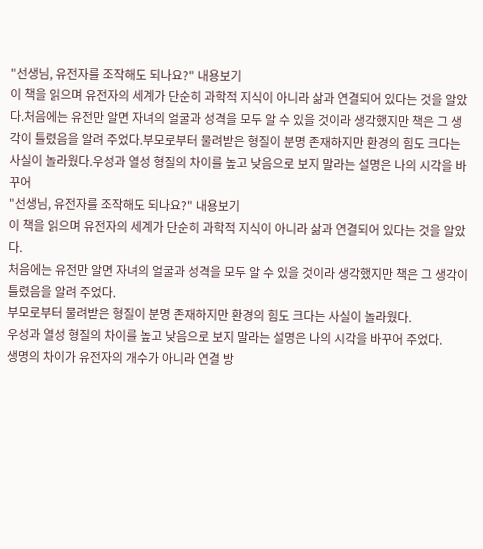"선생님, 유전자를 조작해도 되나요?" 내용보기
이 책을 읽으며 유전자의 세계가 단순히 과학적 지식이 아니라 삶과 연결되어 있다는 것을 알았다.처음에는 유전만 알면 자녀의 얼굴과 성격을 모두 알 수 있을 것이라 생각했지만 책은 그 생각이 틀렸음을 알려 주었다.부모로부터 물려받은 형질이 분명 존재하지만 환경의 힘도 크다는 사실이 놀라웠다.우성과 열성 형질의 차이를 높고 낮음으로 보지 말라는 설명은 나의 시각을 바꾸어
"선생님, 유전자를 조작해도 되나요?" 내용보기
이 책을 읽으며 유전자의 세계가 단순히 과학적 지식이 아니라 삶과 연결되어 있다는 것을 알았다.
처음에는 유전만 알면 자녀의 얼굴과 성격을 모두 알 수 있을 것이라 생각했지만 책은 그 생각이 틀렸음을 알려 주었다.
부모로부터 물려받은 형질이 분명 존재하지만 환경의 힘도 크다는 사실이 놀라웠다.
우성과 열성 형질의 차이를 높고 낮음으로 보지 말라는 설명은 나의 시각을 바꾸어 주었다.
생명의 차이가 유전자의 개수가 아니라 연결 방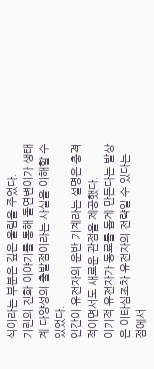식이라는 부분은 깊은 울림을 주었다.
기린의 진화 이야기를 통해 돌연변이가 생태계 다양성의 출발점이라는 사실을 이해할 수 있었다.
인간이 유전자의 운반 기계라는 설명은 충격적이면서도 새로운 관점을 제공했다.
이기적 유전자가 동료를 돕게 만든다는 발상은 이타심조차 유전자의 전략일 수 있다는 점에서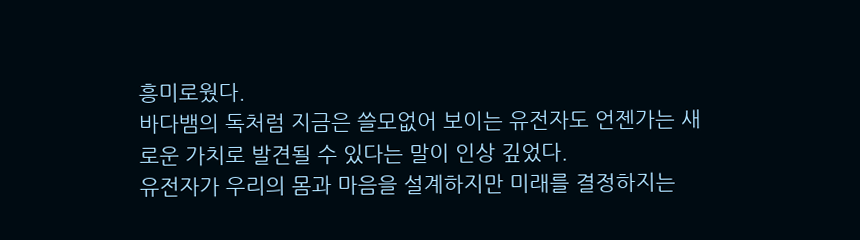흥미로웠다.
바다뱀의 독처럼 지금은 쓸모없어 보이는 유전자도 언젠가는 새로운 가치로 발견될 수 있다는 말이 인상 깊었다.
유전자가 우리의 몸과 마음을 설계하지만 미래를 결정하지는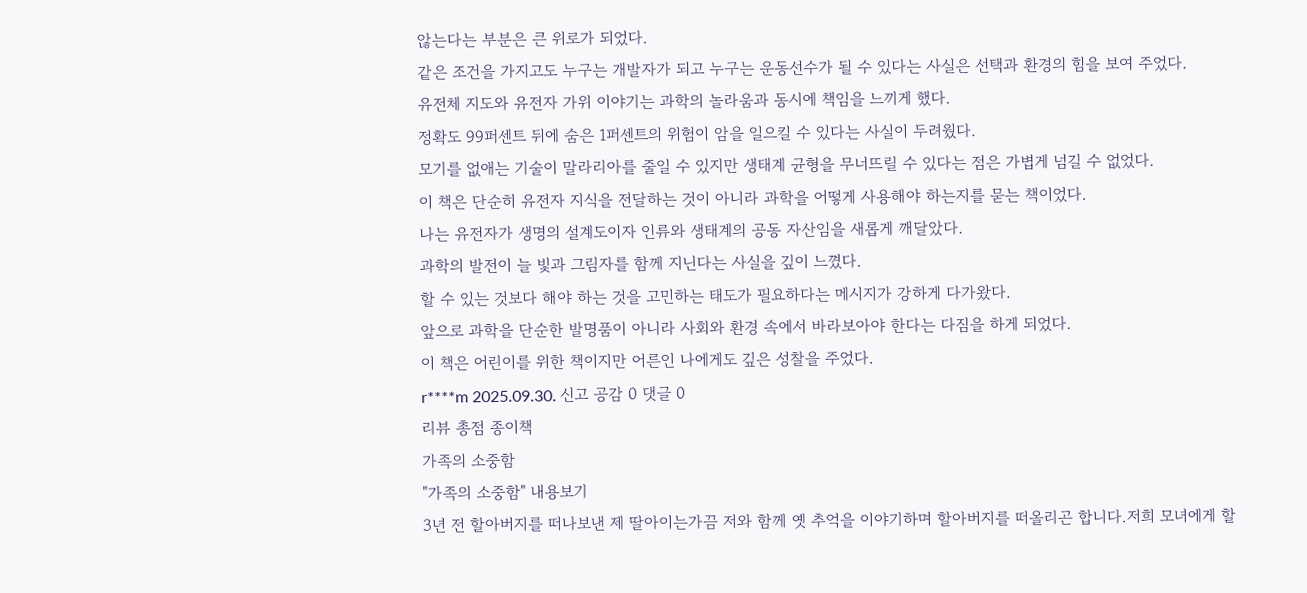않는다는 부분은 큰 위로가 되었다.
같은 조건을 가지고도 누구는 개발자가 되고 누구는 운동선수가 될 수 있다는 사실은 선택과 환경의 힘을 보여 주었다.
유전체 지도와 유전자 가위 이야기는 과학의 놀라움과 동시에 책임을 느끼게 했다.
정확도 99퍼센트 뒤에 숨은 1퍼센트의 위험이 암을 일으킬 수 있다는 사실이 두려웠다.
모기를 없애는 기술이 말라리아를 줄일 수 있지만 생태계 균형을 무너뜨릴 수 있다는 점은 가볍게 넘길 수 없었다.
이 책은 단순히 유전자 지식을 전달하는 것이 아니라 과학을 어떻게 사용해야 하는지를 묻는 책이었다.
나는 유전자가 생명의 설계도이자 인류와 생태계의 공동 자산임을 새롭게 깨달았다.
과학의 발전이 늘 빛과 그림자를 함께 지닌다는 사실을 깊이 느꼈다.
할 수 있는 것보다 해야 하는 것을 고민하는 태도가 필요하다는 메시지가 강하게 다가왔다.
앞으로 과학을 단순한 발명품이 아니라 사회와 환경 속에서 바라보아야 한다는 다짐을 하게 되었다.
이 책은 어린이를 위한 책이지만 어른인 나에게도 깊은 성찰을 주었다.
r****m 2025.09.30. 신고 공감 0 댓글 0
리뷰 총점 종이책
가족의 소중함
"가족의 소중함" 내용보기
3년 전 할아버지를 떠나보낸 제 딸아이는가끔 저와 함께 옛 추억을 이야기하며 할아버지를 떠올리곤 합니다.저희 모녀에게 할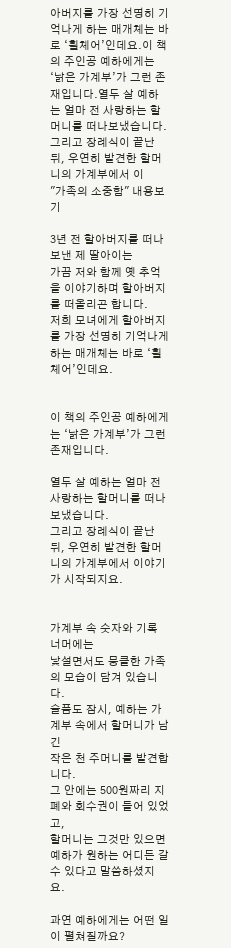아버지를 가장 선명히 기억나게 하는 매개체는 바로 ‘휠체어’인데요.이 책의 주인공 예하에게는 ‘낡은 가계부’가 그런 존재입니다.열두 살 예하는 얼마 전 사랑하는 할머니를 떠나보냈습니다.그리고 장례식이 끝난 뒤, 우연히 발견한 할머니의 가계부에서 이
"가족의 소중함" 내용보기

3년 전 할아버지를 떠나보낸 제 딸아이는
가끔 저와 함께 옛 추억을 이야기하며 할아버지를 떠올리곤 합니다.
저희 모녀에게 할아버지를 가장 선명히 기억나게 하는 매개체는 바로 ‘휠체어’인데요.


이 책의 주인공 예하에게는 ‘낡은 가계부’가 그런 존재입니다.

열두 살 예하는 얼마 전 사랑하는 할머니를 떠나보냈습니다.
그리고 장례식이 끝난 뒤, 우연히 발견한 할머니의 가계부에서 이야기가 시작되지요.


가계부 속 숫자와 기록 너머에는
낯설면서도 뭉클한 가족의 모습이 담겨 있습니다.
슬픔도 잠시, 예하는 가계부 속에서 할머니가 남긴
작은 천 주머니를 발견합니다.
그 안에는 500원짜리 지폐와 회수권이 들어 있었고,
할머니는 그것만 있으면 예하가 원하는 어디든 갈 수 있다고 말씀하셨지요.

과연 예하에게는 어떤 일이 펼쳐질까요?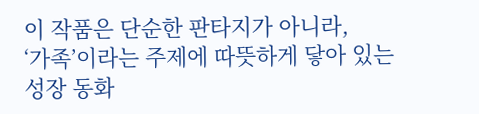이 작품은 단순한 판타지가 아니라,
‘가족’이라는 주제에 따뜻하게 닿아 있는 성장 동화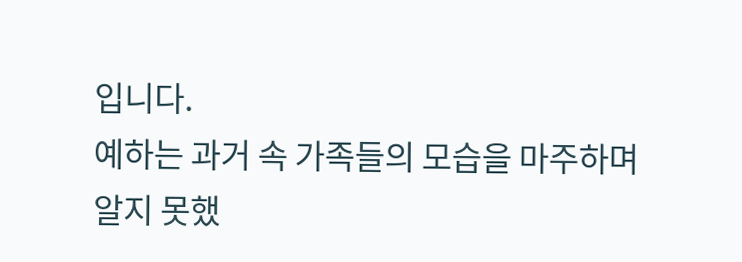입니다.
예하는 과거 속 가족들의 모습을 마주하며
알지 못했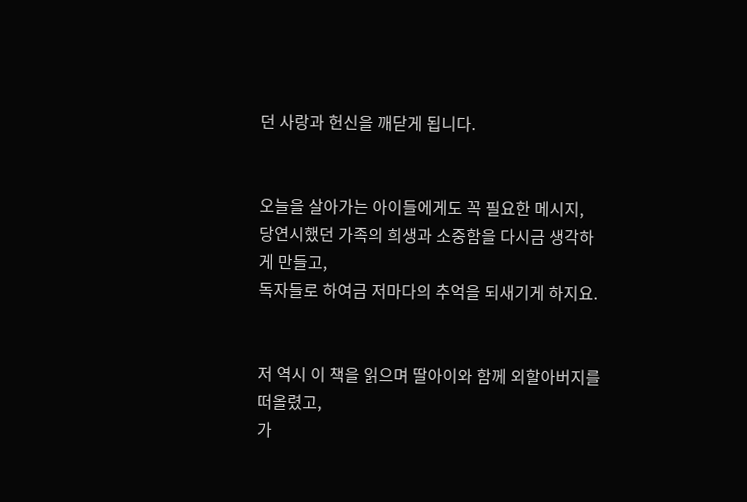던 사랑과 헌신을 깨닫게 됩니다.


오늘을 살아가는 아이들에게도 꼭 필요한 메시지,
당연시했던 가족의 희생과 소중함을 다시금 생각하게 만들고,
독자들로 하여금 저마다의 추억을 되새기게 하지요.


저 역시 이 책을 읽으며 딸아이와 함께 외할아버지를 떠올렸고,
가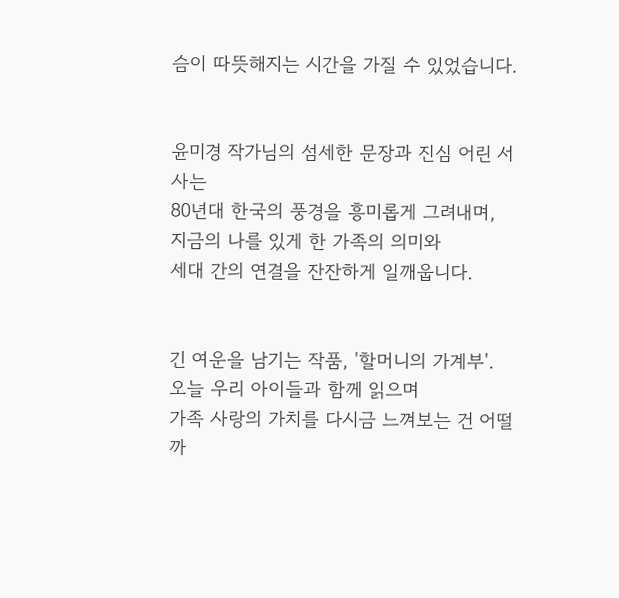슴이 따뜻해지는 시간을 가질 수 있었습니다.


윤미경 작가님의 섬세한 문장과 진심 어린 서사는
80년대 한국의 풍경을 흥미롭게 그려내며,
지금의 나를 있게 한 가족의 의미와
세대 간의 연결을 잔잔하게 일깨웁니다.


긴 여운을 남기는 작품, '할머니의 가계부'.
오늘 우리 아이들과 함께 읽으며
가족 사랑의 가치를 다시금 느껴보는 건 어떨까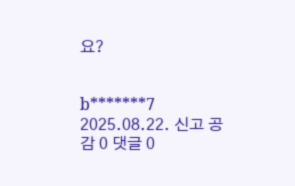요?


b*******7 2025.08.22. 신고 공감 0 댓글 0